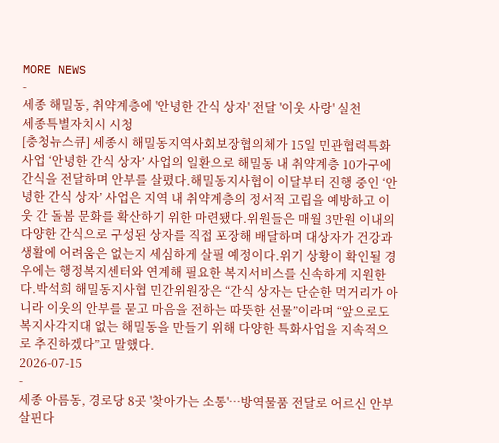MORE NEWS
-
세종 해밀동, 취약계층에 '안녕한 간식 상자' 전달 '이웃 사랑' 실천
세종특별자치시 시청
[충청뉴스큐] 세종시 해밀동지역사회보장협의체가 15일 민관협력특화사업 ‘안녕한 간식 상자’ 사업의 일환으로 해밀동 내 취약계층 10가구에 간식을 전달하며 안부를 살폈다.해밀동지사협이 이달부터 진행 중인 ‘안녕한 간식 상자’ 사업은 지역 내 취약계층의 정서적 고립을 예방하고 이웃 간 돌봄 문화를 확산하기 위한 마련됐다.위원들은 매월 3만원 이내의 다양한 간식으로 구성된 상자를 직접 포장해 배달하며 대상자가 건강과 생활에 어려움은 없는지 세심하게 살필 예정이다.위기 상황이 확인될 경우에는 행정복지센터와 연계해 필요한 복지서비스를 신속하게 지원한다.박석희 해밀동지사협 민간위원장은 “간식 상자는 단순한 먹거리가 아니라 이웃의 안부를 묻고 마음을 전하는 따뜻한 선물”이라며 “앞으로도 복지사각지대 없는 해밀동을 만들기 위해 다양한 특화사업을 지속적으로 추진하겠다”고 말했다.
2026-07-15
-
세종 아름동, 경로당 8곳 '찾아가는 소통'…방역물품 전달로 어르신 안부 살핀다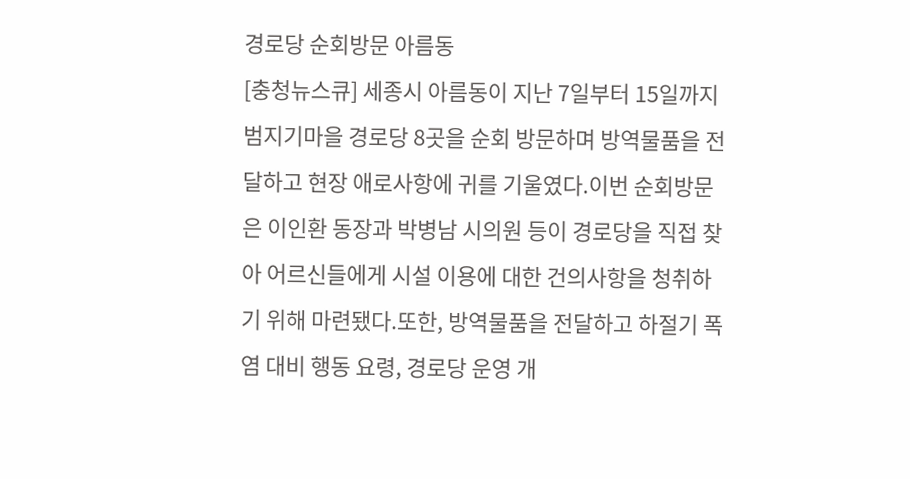경로당 순회방문 아름동
[충청뉴스큐] 세종시 아름동이 지난 7일부터 15일까지 범지기마을 경로당 8곳을 순회 방문하며 방역물품을 전달하고 현장 애로사항에 귀를 기울였다.이번 순회방문은 이인환 동장과 박병남 시의원 등이 경로당을 직접 찾아 어르신들에게 시설 이용에 대한 건의사항을 청취하기 위해 마련됐다.또한, 방역물품을 전달하고 하절기 폭염 대비 행동 요령, 경로당 운영 개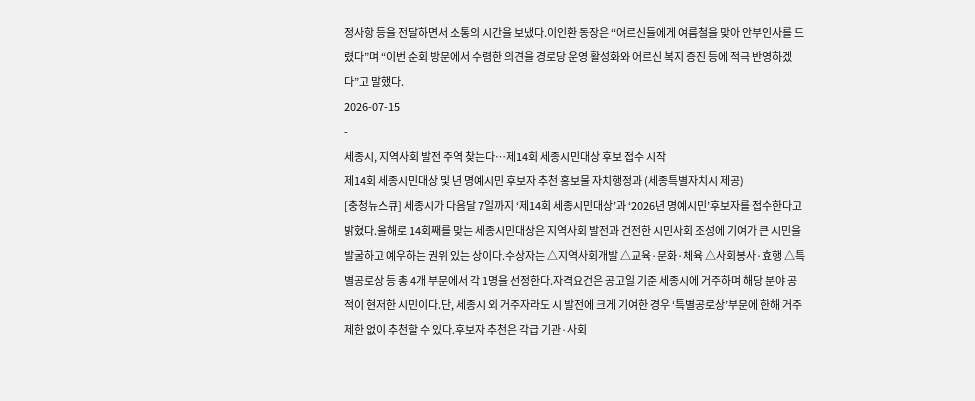정사항 등을 전달하면서 소통의 시간을 보냈다.이인환 동장은 “어르신들에게 여름철을 맞아 안부인사를 드렸다”며 “이번 순회 방문에서 수렴한 의견을 경로당 운영 활성화와 어르신 복지 증진 등에 적극 반영하겠다”고 말했다.
2026-07-15
-
세종시, 지역사회 발전 주역 찾는다…제14회 세종시민대상 후보 접수 시작
제14회 세종시민대상 및 년 명예시민 후보자 추천 홍보물 자치행정과 (세종특별자치시 제공)
[충청뉴스큐] 세종시가 다음달 7일까지 ‘제14회 세종시민대상’과 ‘2026년 명예시민’후보자를 접수한다고 밝혔다.올해로 14회째를 맞는 세종시민대상은 지역사회 발전과 건전한 시민사회 조성에 기여가 큰 시민을 발굴하고 예우하는 권위 있는 상이다.수상자는 △지역사회개발 △교육·문화·체육 △사회봉사·효행 △특별공로상 등 총 4개 부문에서 각 1명을 선정한다.자격요건은 공고일 기준 세종시에 거주하며 해당 분야 공적이 현저한 시민이다.단, 세종시 외 거주자라도 시 발전에 크게 기여한 경우 ‘특별공로상’부문에 한해 거주 제한 없이 추천할 수 있다.후보자 추천은 각급 기관·사회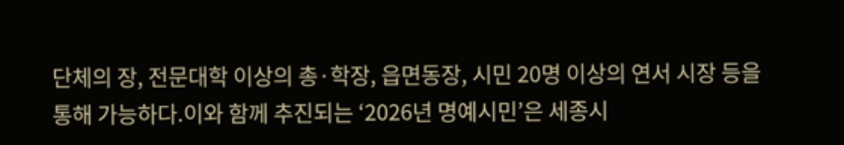단체의 장, 전문대학 이상의 총·학장, 읍면동장, 시민 20명 이상의 연서 시장 등을 통해 가능하다.이와 함께 추진되는 ‘2026년 명예시민’은 세종시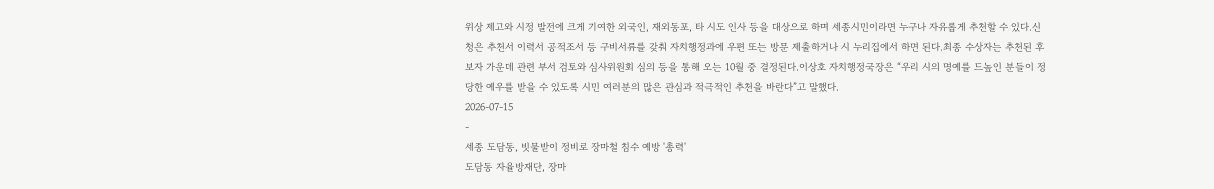위상 제고와 시정 발전에 크게 기여한 외국인, 재외동포, 타 시도 인사 등을 대상으로 하며 세종시민이라면 누구나 자유롭게 추천할 수 있다.신청은 추천서 이력서 공적조서 등 구비서류를 갖춰 자치행정과에 우편 또는 방문 제출하거나 시 누리집에서 하면 된다.최종 수상자는 추천된 후보자 가운데 관련 부서 검토와 심사위원회 심의 등을 통해 오는 10월 중 결정된다.이상호 자치행정국장은 “우리 시의 명예를 드높인 분들이 정당한 예우를 받을 수 있도록 시민 여러분의 많은 관심과 적극적인 추천을 바란다”고 말했다.
2026-07-15
-
세종 도담동, 빗물받이 정비로 장마철 침수 예방 '총력'
도담동 자율방재단, 장마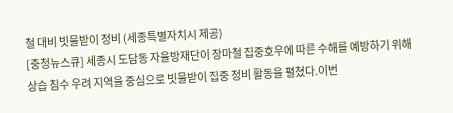철 대비 빗물받이 정비 (세종특별자치시 제공)
[충청뉴스큐] 세종시 도담동 자율방재단이 장마철 집중호우에 따른 수해를 예방하기 위해 상습 침수 우려 지역을 중심으로 빗물받이 집중 정비 활동을 펼쳤다.이번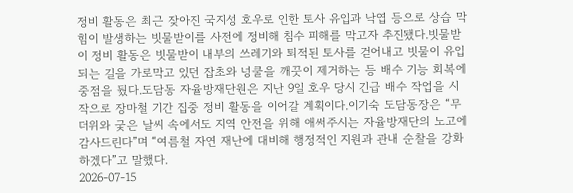정비 활동은 최근 잦아진 국지성 호우로 인한 토사 유입과 낙엽 등으로 상습 막힘이 발생하는 빗물받이를 사전에 정비해 침수 피해를 막고자 추진됐다.빗물받이 정비 활동은 빗물받이 내부의 쓰레기와 퇴적된 토사를 걷어내고 빗물이 유입되는 길을 가로막고 있던 잡초와 넝쿨을 깨끗이 제거하는 등 배수 기능 회복에 중점을 뒀다.도담동 자율방재단원은 지난 9일 호우 당시 긴급 배수 작업을 시작으로 장마철 기간 집중 정비 활동을 이어갈 계획이다.이기숙 도담동장은 “무더위와 궂은 날씨 속에서도 지역 안전을 위해 애써주시는 자율방재단의 노고에 감사드린다”며 “여름철 자연 재난에 대비해 행정적인 지원과 관내 순찰을 강화하겠다”고 말했다.
2026-07-15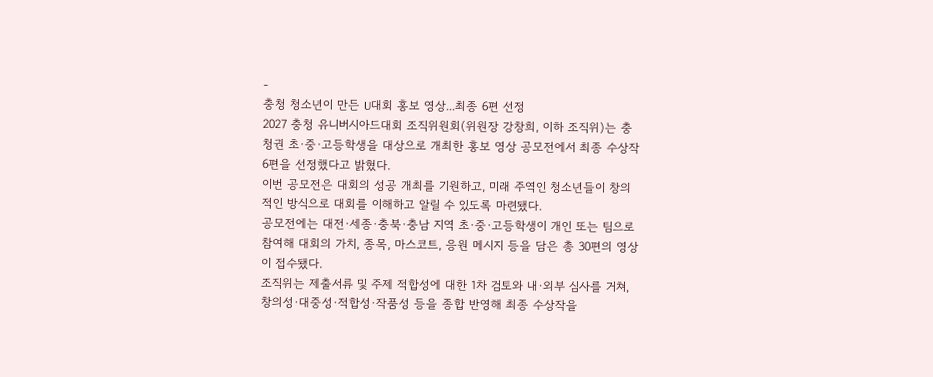-
충청 청소년이 만든 U대회 홍보 영상...최종 6편 선정
2027 충청 유니버시아드대회 조직위원회(위원장 강창희, 이하 조직위)는 충청권 초·중·고등학생을 대상으로 개최한 홍보 영상 공모전에서 최종 수상작 6편을 선정했다고 밝혔다.
이번 공모전은 대회의 성공 개최를 기원하고, 미래 주역인 청소년들이 창의적인 방식으로 대회를 이해하고 알릴 수 있도록 마련됐다.
공모전에는 대전·세종·충북·충남 지역 초·중·고등학생이 개인 또는 팀으로 참여해 대회의 가치, 종목, 마스코트, 응원 메시지 등을 담은 총 30편의 영상이 접수됐다.
조직위는 제출서류 및 주제 적합성에 대한 1차 검토와 내·외부 심사를 거쳐, 창의성·대중성·적합성·작품성 등을 종합 반영해 최종 수상작을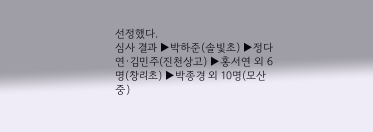선정했다.
심사 결과 ▶박하준(솔빛초) ▶정다연·김민주(진천상고) ▶홍서연 외 6명(창리초) ▶박종경 외 10명(모산중)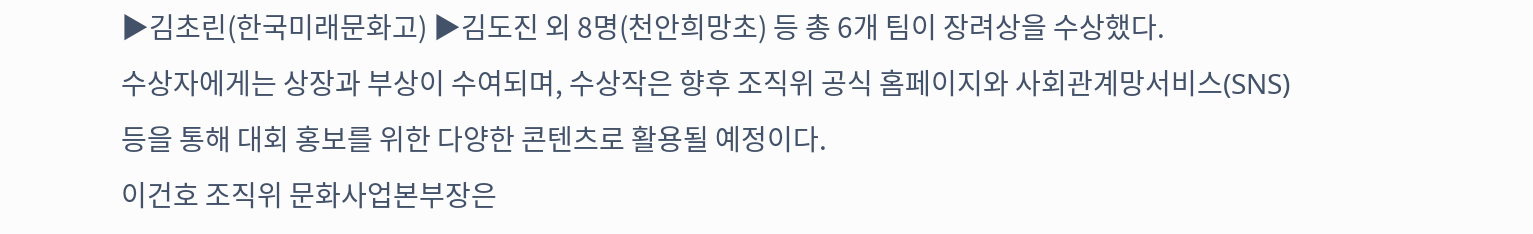▶김초린(한국미래문화고) ▶김도진 외 8명(천안희망초) 등 총 6개 팀이 장려상을 수상했다.
수상자에게는 상장과 부상이 수여되며, 수상작은 향후 조직위 공식 홈페이지와 사회관계망서비스(SNS) 등을 통해 대회 홍보를 위한 다양한 콘텐츠로 활용될 예정이다.
이건호 조직위 문화사업본부장은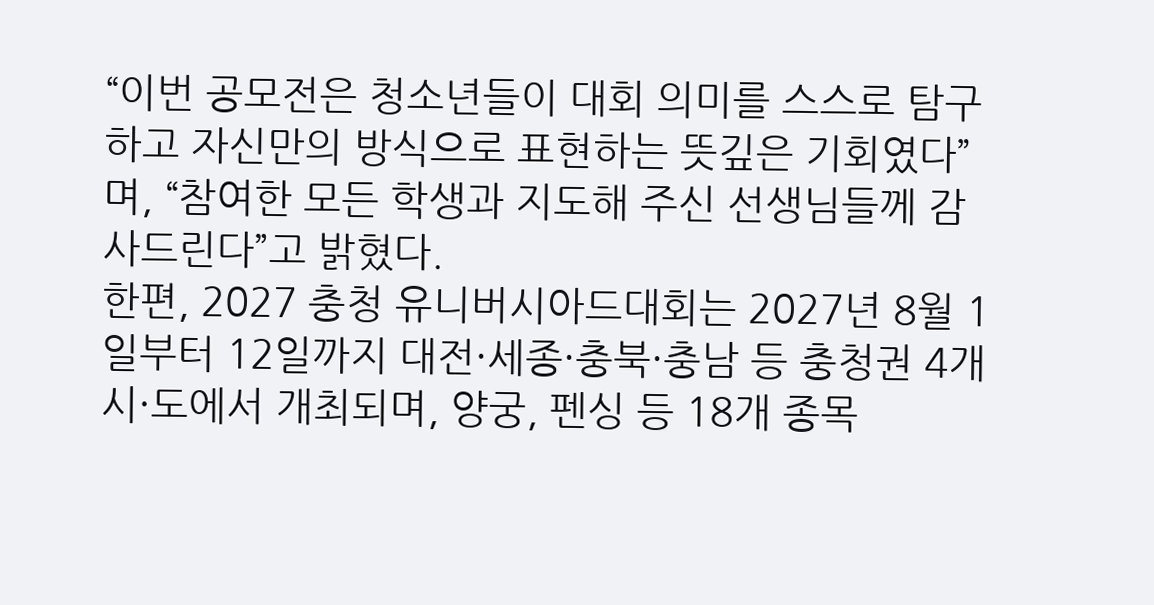“이번 공모전은 청소년들이 대회 의미를 스스로 탐구하고 자신만의 방식으로 표현하는 뜻깊은 기회였다”며, “참여한 모든 학생과 지도해 주신 선생님들께 감사드린다”고 밝혔다.
한편, 2027 충청 유니버시아드대회는 2027년 8월 1일부터 12일까지 대전·세종·충북·충남 등 충청권 4개 시·도에서 개최되며, 양궁, 펜싱 등 18개 종목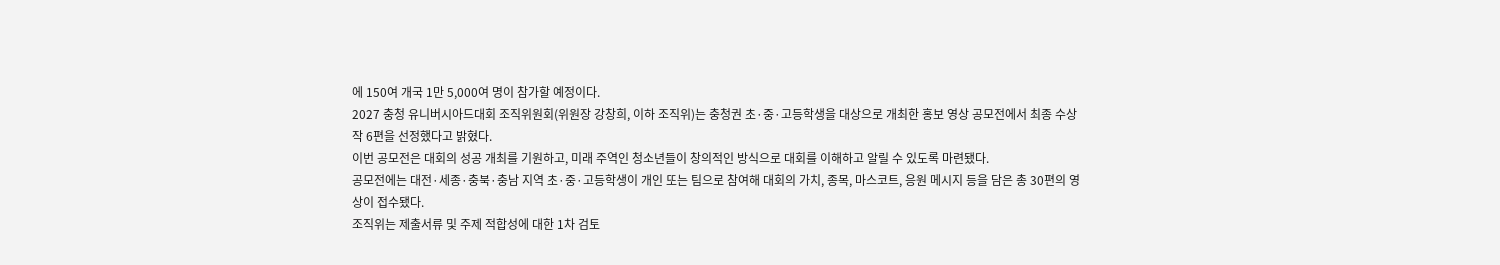에 150여 개국 1만 5,000여 명이 참가할 예정이다.
2027 충청 유니버시아드대회 조직위원회(위원장 강창희, 이하 조직위)는 충청권 초·중·고등학생을 대상으로 개최한 홍보 영상 공모전에서 최종 수상작 6편을 선정했다고 밝혔다.
이번 공모전은 대회의 성공 개최를 기원하고, 미래 주역인 청소년들이 창의적인 방식으로 대회를 이해하고 알릴 수 있도록 마련됐다.
공모전에는 대전·세종·충북·충남 지역 초·중·고등학생이 개인 또는 팀으로 참여해 대회의 가치, 종목, 마스코트, 응원 메시지 등을 담은 총 30편의 영상이 접수됐다.
조직위는 제출서류 및 주제 적합성에 대한 1차 검토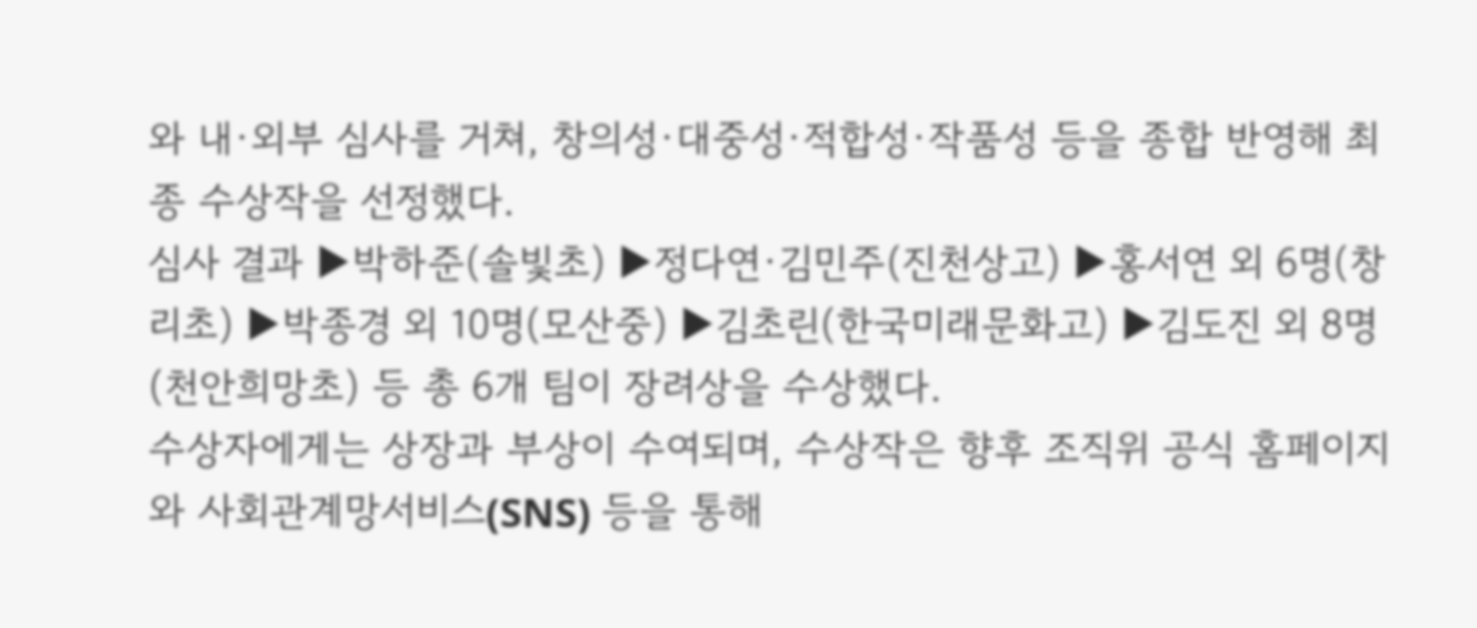와 내·외부 심사를 거쳐, 창의성·대중성·적합성·작품성 등을 종합 반영해 최종 수상작을 선정했다.
심사 결과 ▶박하준(솔빛초) ▶정다연·김민주(진천상고) ▶홍서연 외 6명(창리초) ▶박종경 외 10명(모산중) ▶김초린(한국미래문화고) ▶김도진 외 8명(천안희망초) 등 총 6개 팀이 장려상을 수상했다.
수상자에게는 상장과 부상이 수여되며, 수상작은 향후 조직위 공식 홈페이지와 사회관계망서비스(SNS) 등을 통해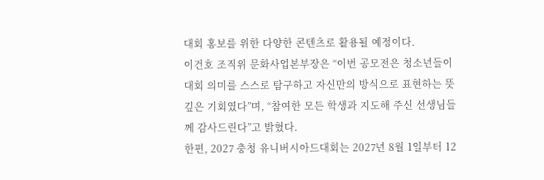대회 홍보를 위한 다양한 콘텐츠로 활용될 예정이다.
이건호 조직위 문화사업본부장은 “이번 공모전은 청소년들이 대회 의미를 스스로 탐구하고 자신만의 방식으로 표현하는 뜻깊은 기회였다”며, “참여한 모든 학생과 지도해 주신 선생님들께 감사드린다”고 밝혔다.
한편, 2027 충청 유니버시아드대회는 2027년 8월 1일부터 12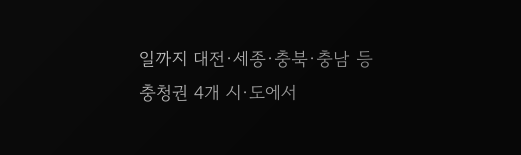일까지 대전·세종·충북·충남 등 충청권 4개 시·도에서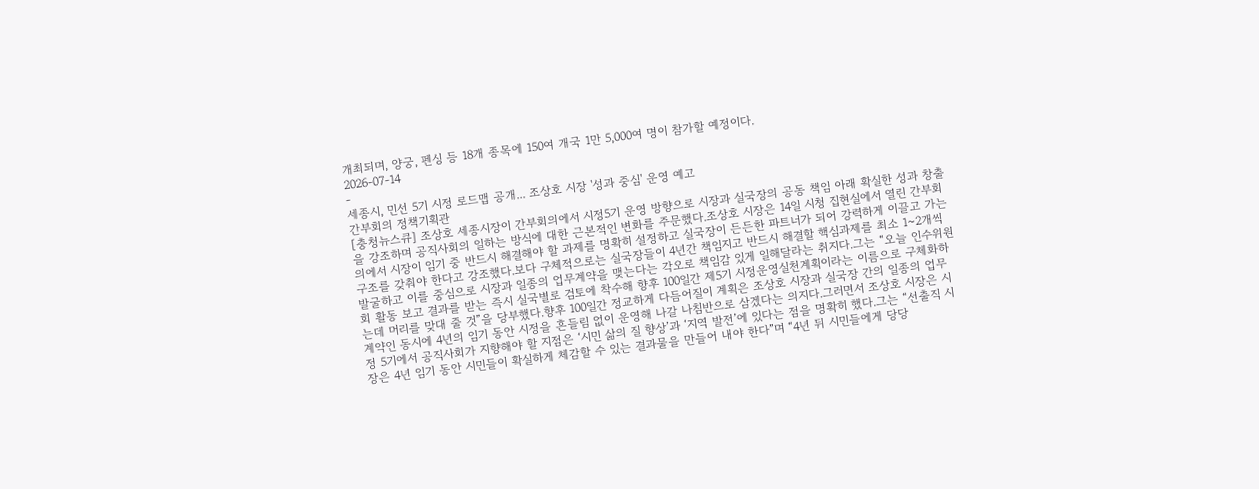개최되며, 양궁, 펜싱 등 18개 종목에 150여 개국 1만 5,000여 명이 참가할 예정이다.
2026-07-14
-
세종시, 민선 5기 시정 로드맵 공개... 조상호 시장 '성과 중심' 운영 예고
간부회의 정책기획관
[충청뉴스큐] 조상호 세종시장이 간부회의에서 시정5기 운영 방향으로 시장과 실국장의 공동 책임 아래 확실한 성과 창출을 강조하며 공직사회의 일하는 방식에 대한 근본적인 변화를 주문했다.조상호 시장은 14일 시청 집현실에서 열린 간부회의에서 시장이 임기 중 반드시 해결해야 할 과제를 명확히 설정하고 실국장이 든든한 파트너가 되어 강력하게 이끌고 가는 구조를 갖춰야 한다고 강조했다.보다 구체적으로는 실국장들이 4년간 책임지고 반드시 해결할 핵심과제를 최소 1~2개씩 발굴하고 이를 중심으로 시장과 일종의 업무계약을 맺는다는 각오로 책임감 있게 일해달라는 취지다.그는 “오늘 인수위원회 활동 보고 결과를 받는 즉시 실국별로 검토에 착수해 향후 100일간 제5기 시정운영실천계획이라는 이름으로 구체화하는데 머리를 맞대 줄 것”을 당부했다.향후 100일간 정교하게 다듬어질이 계획은 조상호 시장과 실국장 간의 일종의 업무 계약인 동시에 4년의 임기 동안 시정을 흔들림 없이 운영해 나갈 나침반으로 삼겠다는 의지다.그러면서 조상호 시장은 시정 5기에서 공직사회가 지향해야 할 지점은 ‘시민 삶의 질 향상’과 ‘지역 발전’에 있다는 점을 명확히 했다.그는 “선출직 시장은 4년 임기 동안 시민들이 확실하게 체감할 수 있는 결과물을 만들어 내야 한다”며 “4년 뒤 시민들에게 당당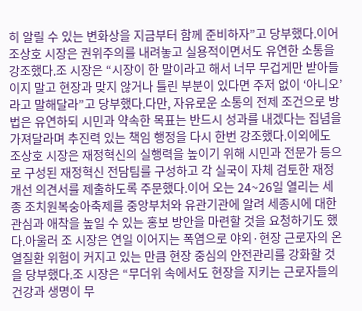히 알릴 수 있는 변화상을 지금부터 함께 준비하자”고 당부했다.이어 조상호 시장은 권위주의를 내려놓고 실용적이면서도 유연한 소통을 강조했다.조 시장은 “시장이 한 말이라고 해서 너무 무겁게만 받아들이지 말고 현장과 맞지 않거나 틀린 부분이 있다면 주저 없이 ‘아니오’라고 말해달라”고 당부했다.다만, 자유로운 소통의 전제 조건으로 방법은 유연하되 시민과 약속한 목표는 반드시 성과를 내겠다는 집념을 가져달라며 추진력 있는 책임 행정을 다시 한번 강조했다.이외에도 조상호 시장은 재정혁신의 실행력을 높이기 위해 시민과 전문가 등으로 구성된 재정혁신 전담팀를 구성하고 각 실국이 자체 검토한 재정 개선 의견서를 제출하도록 주문했다.이어 오는 24~26일 열리는 세종 조치원복숭아축제를 중앙부처와 유관기관에 알려 세종시에 대한 관심과 애착을 높일 수 있는 홍보 방안을 마련할 것을 요청하기도 했다.아울러 조 시장은 연일 이어지는 폭염으로 야외·현장 근로자의 온열질환 위험이 커지고 있는 만큼 현장 중심의 안전관리를 강화할 것을 당부했다.조 시장은 “무더위 속에서도 현장을 지키는 근로자들의 건강과 생명이 무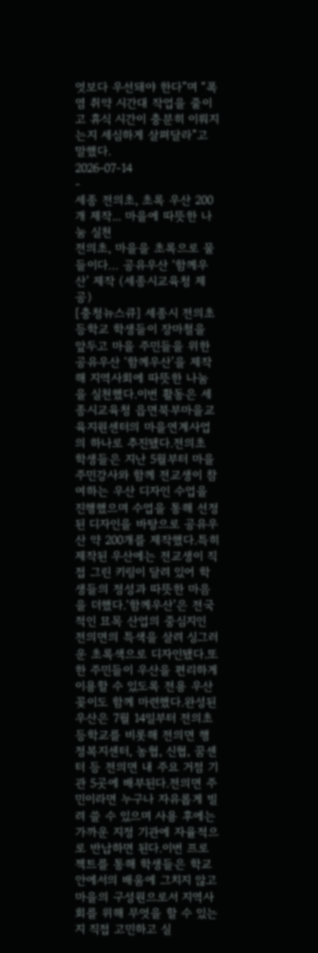엇보다 우선돼야 한다”며 “폭염 취약 시간대 작업을 줄이고 휴식 시간이 충분히 이뤄지는지 세심하게 살펴달라”고 말했다.
2026-07-14
-
세종 전의초, 초록 우산 200개 제작... 마을에 따뜻한 나눔 실천
전의초, 마을을 초록으로 물들이다… 공유우산 ‘함께우산’ 제작 (세종시교육청 제공)
[충청뉴스큐] 세종시 전의초등학교 학생들이 장마철을 앞두고 마을 주민들을 위한 공유우산 ‘함께우산’을 제작해 지역사회에 따뜻한 나눔을 실천했다.이번 활동은 세종시교육청 읍면북부마을교육지원센터의 마을연계사업의 하나로 추진됐다.전의초 학생들은 지난 5월부터 마을주민강사와 함께 전교생이 참여하는 우산 디자인 수업을 진행했으며 수업을 통해 선정된 디자인을 바탕으로 공유우산 약 200개를 제작했다.특히 제작된 우산에는 전교생이 직접 그린 키링이 달려 있어 학생들의 정성과 따뜻한 마음을 더했다.‘함께우산’은 전국적인 묘목 산업의 중심지인 전의면의 특색을 살려 싱그러운 초록색으로 디자인됐다.또한 주민들이 우산을 편리하게 이용할 수 있도록 전용 우산꽂이도 함께 마련했다.완성된 우산은 7월 14일부터 전의초등학교를 비롯해 전의면 행정복지센터, 농협, 신협, 꿈센터 등 전의면 내 주요 거점 기관 5곳에 배부된다.전의면 주민이라면 누구나 자유롭게 빌려 쓸 수 있으며 사용 후에는 가까운 지정 기관에 자율적으로 반납하면 된다.이번 프로젝트를 통해 학생들은 학교 안에서의 배움에 그치지 않고 마을의 구성원으로서 지역사회를 위해 무엇을 할 수 있는지 직접 고민하고 실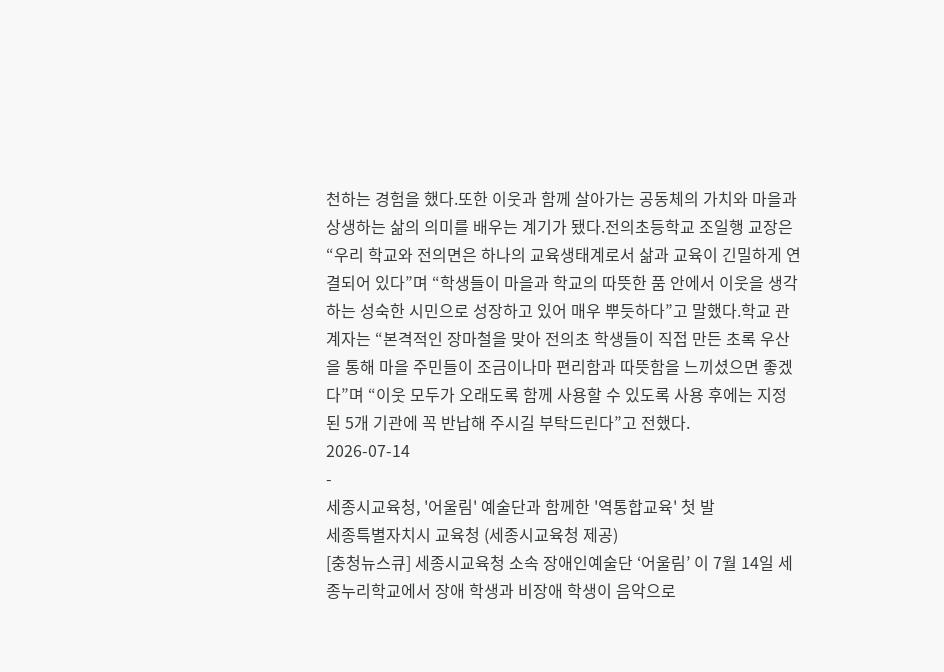천하는 경험을 했다.또한 이웃과 함께 살아가는 공동체의 가치와 마을과 상생하는 삶의 의미를 배우는 계기가 됐다.전의초등학교 조일행 교장은 “우리 학교와 전의면은 하나의 교육생태계로서 삶과 교육이 긴밀하게 연결되어 있다”며 “학생들이 마을과 학교의 따뜻한 품 안에서 이웃을 생각하는 성숙한 시민으로 성장하고 있어 매우 뿌듯하다”고 말했다.학교 관계자는 “본격적인 장마철을 맞아 전의초 학생들이 직접 만든 초록 우산을 통해 마을 주민들이 조금이나마 편리함과 따뜻함을 느끼셨으면 좋겠다”며 “이웃 모두가 오래도록 함께 사용할 수 있도록 사용 후에는 지정된 5개 기관에 꼭 반납해 주시길 부탁드린다”고 전했다.
2026-07-14
-
세종시교육청, '어울림' 예술단과 함께한 '역통합교육' 첫 발
세종특별자치시 교육청 (세종시교육청 제공)
[충청뉴스큐] 세종시교육청 소속 장애인예술단 ‘어울림’ 이 7월 14일 세종누리학교에서 장애 학생과 비장애 학생이 음악으로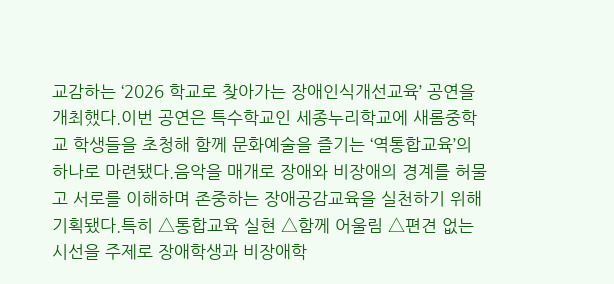교감하는 ‘2026 학교로 찾아가는 장애인식개선교육’ 공연을 개최했다.이번 공연은 특수학교인 세종누리학교에 새롬중학교 학생들을 초청해 함께 문화예술을 즐기는 ‘역통합교육’의 하나로 마련됐다.음악을 매개로 장애와 비장애의 경계를 허물고 서로를 이해하며 존중하는 장애공감교육을 실천하기 위해 기획됐다.특히 △통합교육 실현 △함께 어울림 △편견 없는 시선을 주제로 장애학생과 비장애학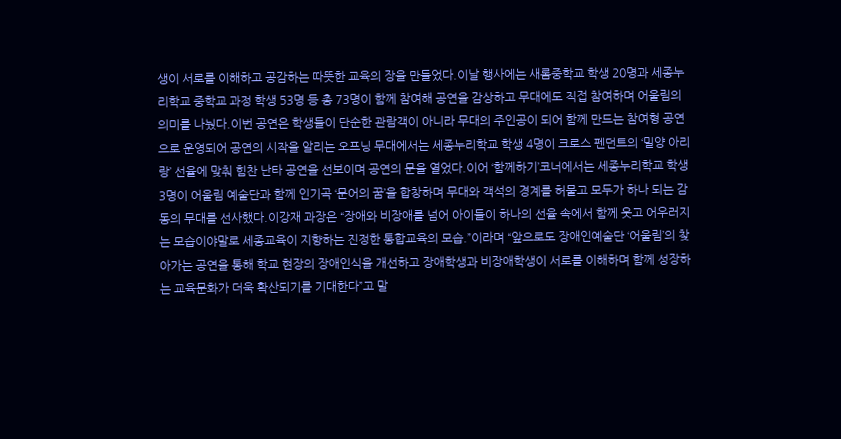생이 서로를 이해하고 공감하는 따뜻한 교육의 장을 만들었다.이날 행사에는 새롬중학교 학생 20명과 세종누리학교 중학교 과정 학생 53명 등 총 73명이 함께 참여해 공연을 감상하고 무대에도 직접 참여하며 어울림의 의미를 나눴다.이번 공연은 학생들이 단순한 관람객이 아니라 무대의 주인공이 되어 함께 만드는 참여형 공연으로 운영되어 공연의 시작을 알리는 오프닝 무대에서는 세종누리학교 학생 4명이 크로스 펜던트의 ‘밀양 아리랑’ 선율에 맞춰 힘찬 난타 공연을 선보이며 공연의 문을 열었다.이어 ‘함께하기’코너에서는 세종누리학교 학생 3명이 어울림 예술단과 함께 인기곡 ‘문어의 꿈’을 합창하며 무대와 객석의 경계를 허물고 모두가 하나 되는 감동의 무대를 선사했다.이강재 과장은 “장애와 비장애를 넘어 아이들이 하나의 선율 속에서 함께 웃고 어우러지는 모습이야말로 세종교육이 지향하는 진정한 통합교육의 모습.”이라며 “앞으로도 장애인예술단 ‘어울림’의 찾아가는 공연을 통해 학교 현장의 장애인식을 개선하고 장애학생과 비장애학생이 서로를 이해하며 함께 성장하는 교육문화가 더욱 확산되기를 기대한다”고 말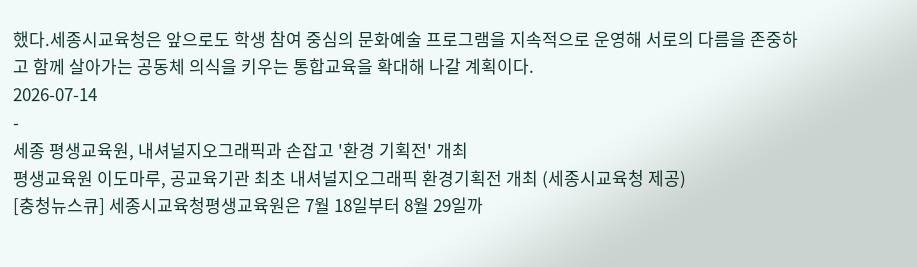했다.세종시교육청은 앞으로도 학생 참여 중심의 문화예술 프로그램을 지속적으로 운영해 서로의 다름을 존중하고 함께 살아가는 공동체 의식을 키우는 통합교육을 확대해 나갈 계획이다.
2026-07-14
-
세종 평생교육원, 내셔널지오그래픽과 손잡고 '환경 기획전' 개최
평생교육원 이도마루, 공교육기관 최초 내셔널지오그래픽 환경기획전 개최 (세종시교육청 제공)
[충청뉴스큐] 세종시교육청평생교육원은 7월 18일부터 8월 29일까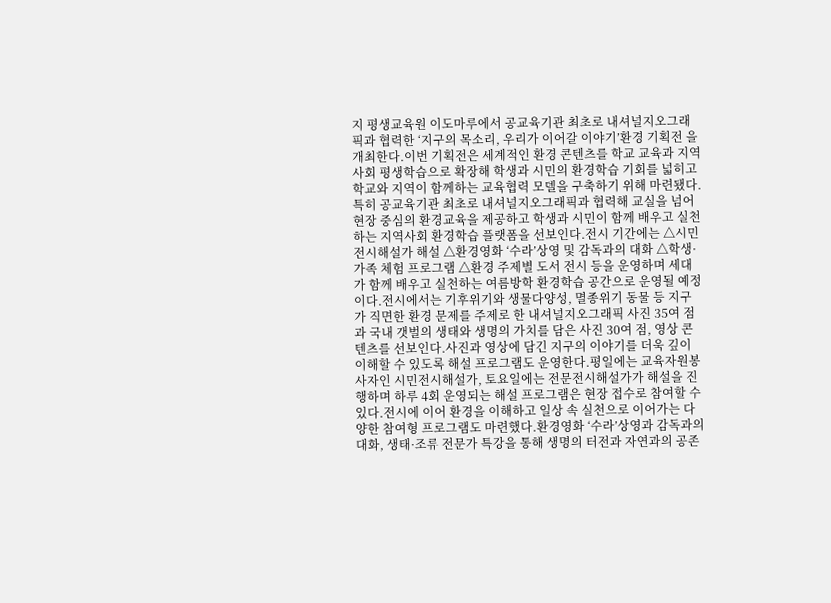지 평생교육원 이도마루에서 공교육기관 최초로 내셔널지오그래픽과 협력한 ‘지구의 목소리, 우리가 이어갈 이야기’환경 기획전 을 개최한다.이번 기획전은 세계적인 환경 콘텐츠를 학교 교육과 지역사회 평생학습으로 확장해 학생과 시민의 환경학습 기회를 넓히고 학교와 지역이 함께하는 교육협력 모델을 구축하기 위해 마련됐다.특히 공교육기관 최초로 내셔널지오그래픽과 협력해 교실을 넘어 현장 중심의 환경교육을 제공하고 학생과 시민이 함께 배우고 실천하는 지역사회 환경학습 플랫폼을 선보인다.전시 기간에는 △시민전시해설가 해설 △환경영화 ‘수라’상영 및 감독과의 대화 △학생·가족 체험 프로그램 △환경 주제별 도서 전시 등을 운영하며 세대가 함께 배우고 실천하는 여름방학 환경학습 공간으로 운영될 예정이다.전시에서는 기후위기와 생물다양성, 멸종위기 동물 등 지구가 직면한 환경 문제를 주제로 한 내셔널지오그래픽 사진 35여 점과 국내 갯벌의 생태와 생명의 가치를 담은 사진 30여 점, 영상 콘텐츠를 선보인다.사진과 영상에 담긴 지구의 이야기를 더욱 깊이 이해할 수 있도록 해설 프로그램도 운영한다.평일에는 교육자원봉사자인 시민전시해설가, 토요일에는 전문전시해설가가 해설을 진행하며 하루 4회 운영되는 해설 프로그램은 현장 접수로 참여할 수 있다.전시에 이어 환경을 이해하고 일상 속 실천으로 이어가는 다양한 참여형 프로그램도 마련했다.환경영화 ‘수라’상영과 감독과의 대화, 생태·조류 전문가 특강을 통해 생명의 터전과 자연과의 공존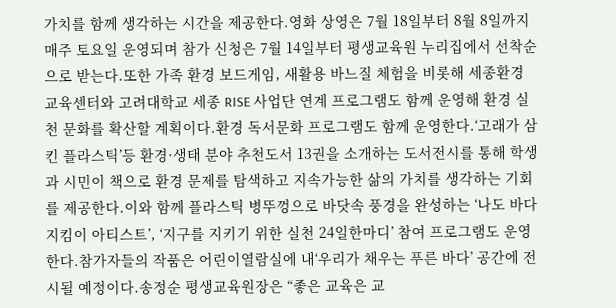가치를 함께 생각하는 시간을 제공한다.영화 상영은 7월 18일부터 8월 8일까지 매주 토요일 운영되며 참가 신청은 7월 14일부터 평생교육원 누리집에서 선착순으로 받는다.또한 가족 환경 보드게임, 새활용 바느질 체험을 비롯해 세종환경교육센터와 고려대학교 세종 RISE 사업단 연계 프로그램도 함께 운영해 환경 실천 문화를 확산할 계획이다.환경 독서문화 프로그램도 함께 운영한다.‘고래가 삼킨 플라스틱’등 환경·생태 분야 추천도서 13권을 소개하는 도서전시를 통해 학생과 시민이 책으로 환경 문제를 탐색하고 지속가능한 삶의 가치를 생각하는 기회를 제공한다.이와 함께 플라스틱 병뚜껑으로 바닷속 풍경을 완성하는 ‘나도 바다 지킴이 아티스트’, ‘지구를 지키기 위한 실천 24일한마디’ 참여 프로그램도 운영한다.참가자들의 작품은 어린이열람실에 내‘우리가 채우는 푸른 바다’ 공간에 전시될 예정이다.송정순 평생교육원장은 “좋은 교육은 교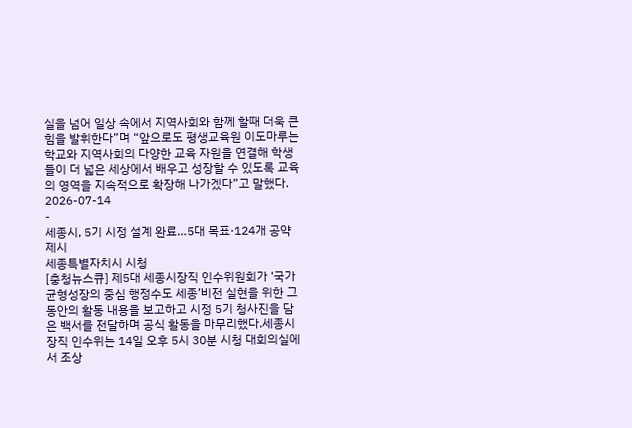실을 넘어 일상 속에서 지역사회와 함께 할때 더욱 큰 힘을 발휘한다”며 “앞으로도 평생교육원 이도마루는 학교와 지역사회의 다양한 교육 자원을 연결해 학생들이 더 넓은 세상에서 배우고 성장할 수 있도록 교육의 영역을 지속적으로 확장해 나가겠다”고 말했다.
2026-07-14
-
세종시, 5기 시정 설계 완료…5대 목표·124개 공약 제시
세종특별자치시 시청
[충청뉴스큐] 제5대 세종시장직 인수위원회가 ‘국가균형성장의 중심 행정수도 세종’비전 실현을 위한 그동안의 활동 내용을 보고하고 시정 5기 청사진을 담은 백서를 전달하며 공식 활동을 마무리했다.세종시장직 인수위는 14일 오후 5시 30분 시청 대회의실에서 조상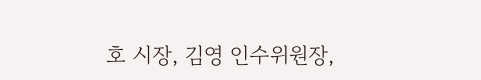호 시장, 김영 인수위원장,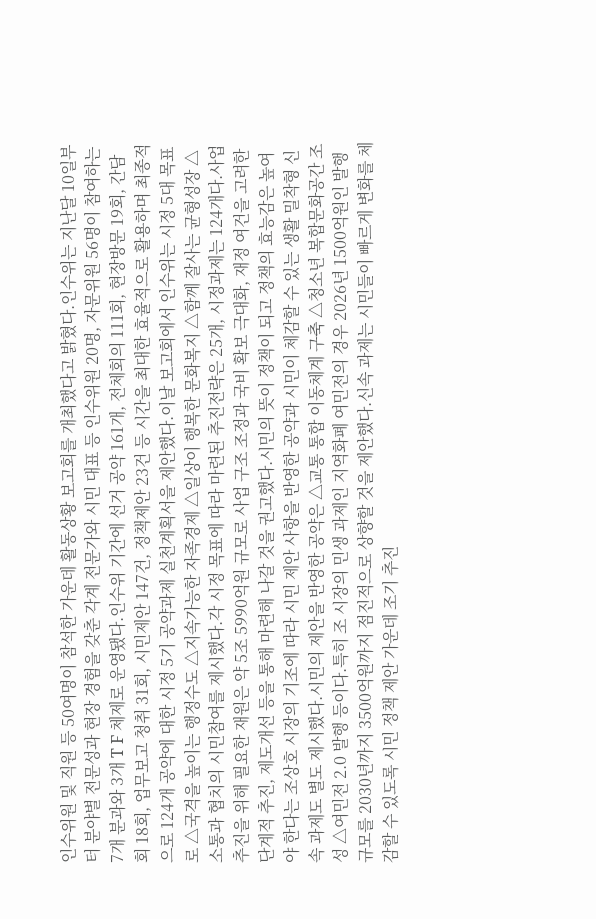인수위원 및 직원 등 50여명이 참석한 가운데 활동상황 보고회를 개최했다고 밝혔다.인수위는 지난달 10일부터 분야별 전문성과 현장 경험을 갖춘 각계 전문가와 시민 대표 등 인수위원 20명, 자문위원 56명이 참여하는 7개 분과와 3개 T F 체제로 운영됐다.인수위 기간에 선거 공약 161개, 전체회의 111회, 현장방문 19회, 간담회 18회, 업무보고 청취 31회, 시민제안 147건, 정책제안 23건 등 시간을 최대한 효율적으로 활용하며 최종적으로 124개 공약에 대한 시정 5기 공약과제 실천계획서을 제안했다.이날 보고회에서 인수위는 시정 5대 목표로 △국격을 높이는 행정수도 △지속가능한 자족경제 △일상이 행복한 문화복지 △함께 잘사는 균형성장 △소통과 협치의 시민참여를 제시했다.각 시정 목표에 따라 마련된 추진전략은 25개, 시정과제는 124개다.사업 추진을 위해 필요한 재원은 약 5조 5990억원 규모로 사업 구조 조정과 국비 확보 극대화, 재정 여건을 고려한 단계적 추진, 제도개선 등을 통해 마련해 나갈 것을 권고했다.시민의 뜻이 정책이 되고 정책의 효능감은 높여야 한다는 조상호 시장의 기조에 따라 시민 제안 사항을 반영한 공약과 시민이 체감할 수 있는 생활 밀착형 신속 과제도 별도 제시했다.시민의 제안을 반영한 공약은 △교통 통합 이동체계 구축 △청소년 복합문화공간 조성 △여민전 2.0 발행 등이다.특히 조 시장의 민생 과제인 지역화폐 여민전의 경우 2026년 1500억원인 발행 규모를 2030년까지 3500억원까지 점진적으로 상향할 것을 제안했다.신속 과제는 시민들이 빠르게 변화를 체감할 수 있도록 시민 정책 제안 가운데 조기 추진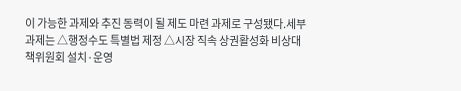이 가능한 과제와 추진 동력이 될 제도 마련 과제로 구성됐다.세부 과제는 △행정수도 특별법 제정 △시장 직속 상권활성화 비상대책위원회 설치·운영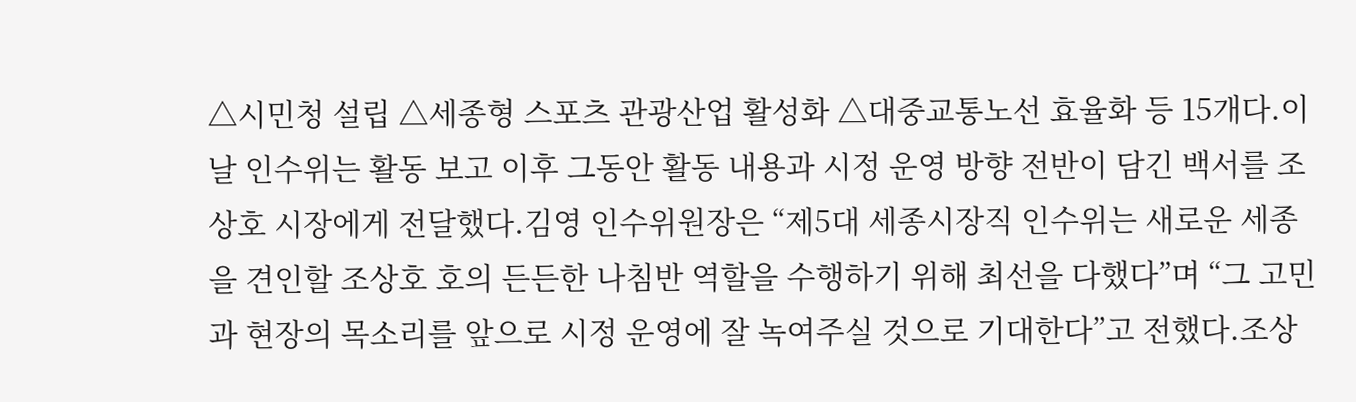△시민청 설립 △세종형 스포츠 관광산업 활성화 △대중교통노선 효율화 등 15개다.이날 인수위는 활동 보고 이후 그동안 활동 내용과 시정 운영 방향 전반이 담긴 백서를 조상호 시장에게 전달했다.김영 인수위원장은 “제5대 세종시장직 인수위는 새로운 세종을 견인할 조상호 호의 든든한 나침반 역할을 수행하기 위해 최선을 다했다”며 “그 고민과 현장의 목소리를 앞으로 시정 운영에 잘 녹여주실 것으로 기대한다”고 전했다.조상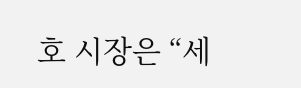호 시장은 “세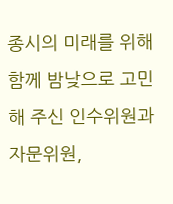종시의 미래를 위해 함께 밤낮으로 고민해 주신 인수위원과 자문위원,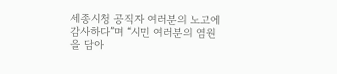세종시청 공직자 여러분의 노고에 감사하다”며 “시민 여러분의 염원을 담아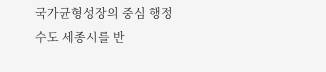국가균형성장의 중심 행정수도 세종시를 반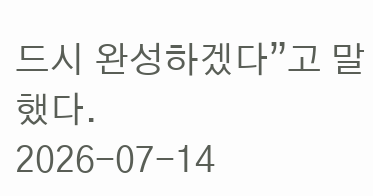드시 완성하겠다”고 말했다.
2026-07-14